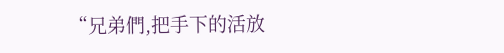“兄弟們,把手下的活放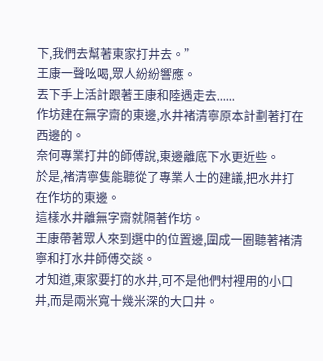下,我們去幫著東家打井去。”
王康一聲吆喝,眾人紛紛響應。
丟下手上活計跟著王康和陸遇走去......
作坊建在無字齋的東邊,水井褚清寧原本計劃著打在西邊的。
奈何專業打井的師傅說,東邊離底下水更近些。
於是,褚清寧隻能聽從了專業人士的建議,把水井打在作坊的東邊。
這樣水井離無字齋就隔著作坊。
王康帶著眾人來到選中的位置邊,圍成一圈聽著褚清寧和打水井師傅交談。
才知道,東家要打的水井,可不是他們村裡用的小口井,而是兩米寬十幾米深的大口井。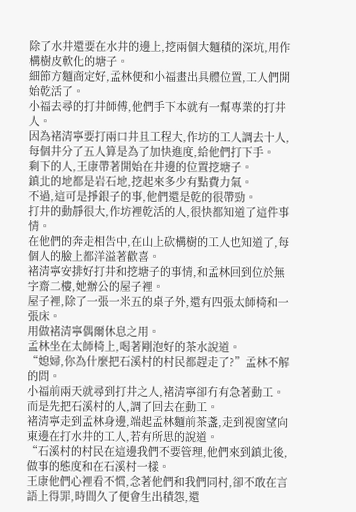除了水井還要在水井的邊上,挖兩個大麵積的深坑,用作構樹皮軟化的塘子。
細節方麵商定好,孟林便和小福畫出具體位置,工人們開始乾活了。
小福去尋的打井師傅,他們手下本就有一幫專業的打井人。
因為褚清寧要打兩口井且工程大,作坊的工人調去十人,每個井分了五人算是為了加快進度,給他們打下手。
剩下的人,王康帶著開始在井邊的位置挖塘子。
鎮北的地都是岩石地,挖起來多少有點費力氣。
不過,這可是掙銀子的事,他們還是乾的很帶勁。
打井的動靜很大,作坊裡乾活的人,很快都知道了這件事情。
在他們的奔走相告中,在山上砍構樹的工人也知道了,每個人的臉上都洋溢著歡喜。
褚清寧安排好打井和挖塘子的事情,和孟林回到位於無字齋二樓,她辦公的屋子裡。
屋子裡,除了一張一米五的桌子外,還有四張太師椅和一張床。
用做褚清寧偶爾休息之用。
孟林坐在太師椅上,喝著剛泡好的茶水說道。
“媳婦,你為什麼把石溪村的村民都趕走了?”孟林不解的問。
小福前兩天就尋到打井之人,褚清寧卻冇有急著動工。
而是先把石溪村的人,調了回去在動工。
褚清寧走到孟林身邊,端起孟林麵前茶盞,走到視窗望向東邊在打水井的工人,若有所思的說道。
“石溪村的村民在這邊我們不要管理,他們來到鎮北後,做事的態度和在石溪村一樣。
王康他們心裡看不慣,念著他們和我們同村,卻不敢在言語上得罪,時間久了便會生出積怨,還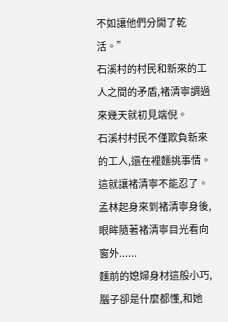不如讓他們分開了乾活。”
石溪村的村民和新來的工人之間的矛盾,褚清寧調過來幾天就初見端倪。
石溪村村民不僅欺負新來的工人,還在裡麵挑事情。
這就讓褚清寧不能忍了。
孟林起身來到褚清寧身後,眼眸隨著褚清寧目光看向窗外......
麵前的媳婦身材這般小巧,腦子卻是什麼都懂,和她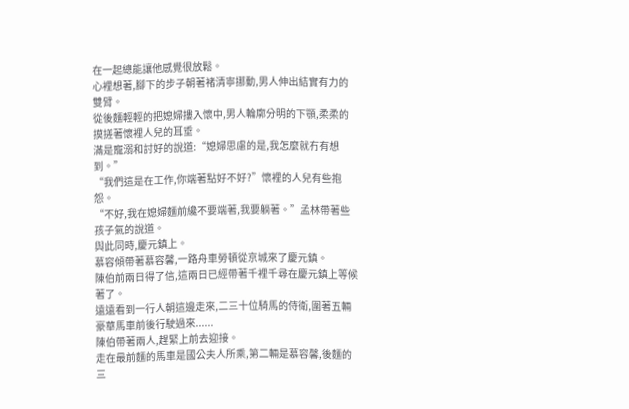在一起總能讓他感覺很放鬆。
心裡想著,腳下的步子朝著褚清寧挪動,男人伸出結實有力的雙臂。
從後麵輕輕的把媳婦摟入懷中,男人輪廓分明的下顎,柔柔的摸搓著懷裡人兒的耳垂。
滿是寵溺和討好的說道:“媳婦思慮的是,我怎麼就冇有想到。”
“我們這是在工作,你端著點好不好?”懷裡的人兒有些抱怨。
“不好,我在媳婦麵前纔不要端著,我要躺著。”孟林帶著些孩子氣的說道。
與此同時,慶元鎮上。
慕容傾帶著慕容馨,一路舟車勞頓從京城來了慶元鎮。
陳伯前兩日得了信,這兩日已經帶著千裡千尋在慶元鎮上等候著了。
遠遠看到一行人朝這邊走來,二三十位騎馬的侍衛,圍著五輛豪華馬車前後行駛過來......
陳伯帶著兩人,趕緊上前去迎接。
走在最前麵的馬車是國公夫人所乘,第二輛是慕容馨,後麵的三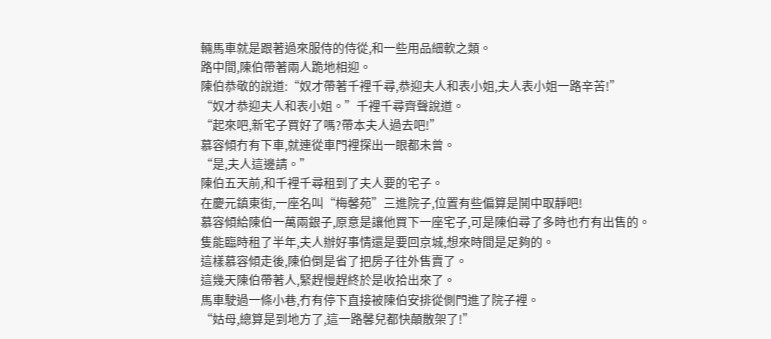輛馬車就是跟著過來服侍的侍從,和一些用品細軟之類。
路中間,陳伯帶著兩人跪地相迎。
陳伯恭敬的說道:“奴才帶著千裡千尋,恭迎夫人和表小姐,夫人表小姐一路辛苦!”
“奴才恭迎夫人和表小姐。”千裡千尋齊聲說道。
“起來吧,新宅子買好了嗎?帶本夫人過去吧!”
慕容傾冇有下車,就連從車門裡探出一眼都未曾。
“是,夫人這邊請。”
陳伯五天前,和千裡千尋租到了夫人要的宅子。
在慶元鎮東街,一座名叫“梅馨苑”三進院子,位置有些偏算是鬨中取靜吧!
慕容傾給陳伯一萬兩銀子,原意是讓他買下一座宅子,可是陳伯尋了多時也冇有出售的。
隻能臨時租了半年,夫人辦好事情還是要回京城,想來時間是足夠的。
這樣慕容傾走後,陳伯倒是省了把房子往外售賣了。
這幾天陳伯帶著人,緊趕慢趕終於是收拾出來了。
馬車駛過一條小巷,冇有停下直接被陳伯安排從側門進了院子裡。
“姑母,總算是到地方了,這一路馨兒都快顛散架了!”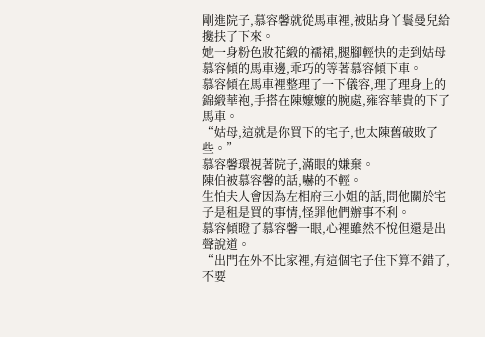剛進院子,慕容馨就從馬車裡,被貼身丫鬟曼兒給攙扶了下來。
她一身粉色妝花緞的襦裙,腿腳輕快的走到姑母慕容傾的馬車邊,乖巧的等著慕容傾下車。
慕容傾在馬車裡整理了一下儀容,理了理身上的錦緞華袍,手搭在陳嬤嬤的腕處,雍容華貴的下了馬車。
“姑母,這就是你買下的宅子,也太陳舊破敗了些。”
慕容馨環視著院子,滿眼的嫌棄。
陳伯被慕容馨的話,嚇的不輕。
生怕夫人會因為左相府三小姐的話,問他關於宅子是租是買的事情,怪罪他們辦事不利。
慕容傾瞪了慕容馨一眼,心裡雖然不悅但還是出聲說道。
“出門在外不比家裡,有這個宅子住下算不錯了,不要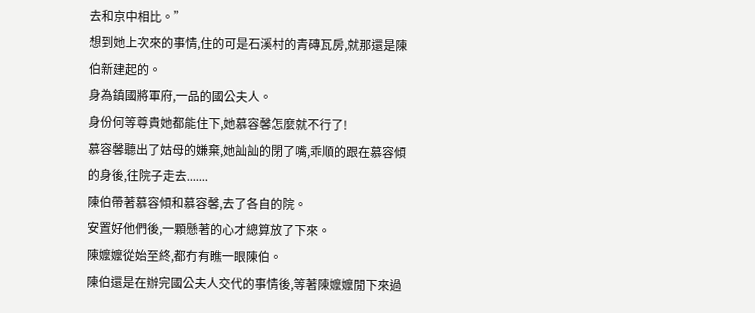去和京中相比。”
想到她上次來的事情,住的可是石溪村的青磚瓦房,就那還是陳伯新建起的。
身為鎮國將軍府,一品的國公夫人。
身份何等尊貴她都能住下,她慕容馨怎麼就不行了!
慕容馨聽出了姑母的嫌棄,她訕訕的閉了嘴,乖順的跟在慕容傾的身後,往院子走去.......
陳伯帶著慕容傾和慕容馨,去了各自的院。
安置好他們後,一顆懸著的心才總算放了下來。
陳嬤嬤從始至終,都冇有瞧一眼陳伯。
陳伯還是在辦完國公夫人交代的事情後,等著陳嬤嬤閒下來過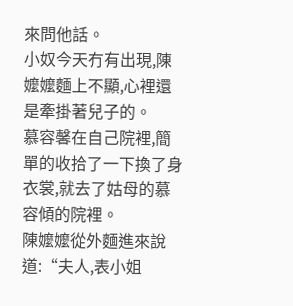來問他話。
小奴今天冇有出現,陳嬤嬤麵上不顯,心裡還是牽掛著兒子的。
慕容馨在自己院裡,簡單的收拾了一下換了身衣裳,就去了姑母的慕容傾的院裡。
陳嬤嬤從外麵進來說道:“夫人,表小姐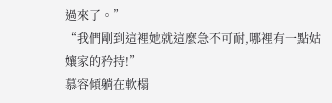過來了。”
“我們剛到這裡她就這麼急不可耐,哪裡有一點姑孃家的矜持!”
慕容傾躺在軟榻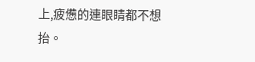上,疲憊的連眼睛都不想抬。